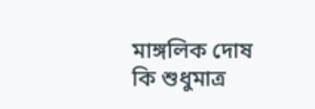মাঙ্গলিক দোষ কি শুধুমাত্র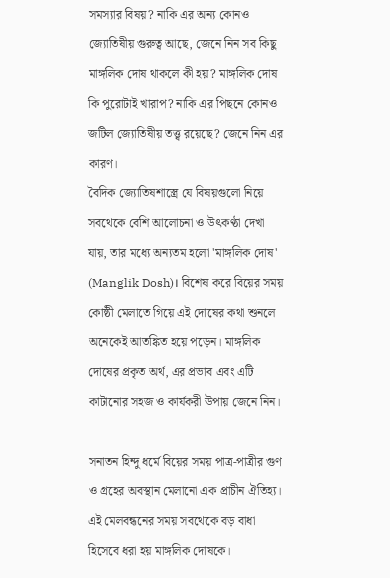সমস্যার বিষয়? নাকি এর অন্য কোনও জ্যোতিষীয় গুরুত্ব আছে, জেনে নিন সব কিছু
মাঙ্গলিক দোষ থাকলে কী হয়? মাঙ্গলিক দোষ কি পুরোটাই খারাপ? নাকি এর পিছনে কোনও জটিল জ্যোতিষীয় তত্ত্ব রয়েছে? জেনে নিন এর কারণ।
বৈদিক জ্যোতিষশাস্ত্রে যে বিষয়গুলো নিয়ে সবথেকে বেশি আলোচনা ও উৎকণ্ঠা দেখা যায়, তার মধ্যে অন্যতম হলো 'মাঙ্গলিক দোষ' (Manglik Dosh)। বিশেষ করে বিয়ের সময় কোষ্ঠী মেলাতে গিয়ে এই দোষের কথা শুনলে অনেকেই আতঙ্কিত হয়ে পড়েন। মাঙ্গলিক দোষের প্রকৃত অর্থ, এর প্রভাব এবং এটি কাটানোর সহজ ও কার্যকরী উপায় জেনে নিন।

সনাতন হিন্দু ধর্মে বিয়ের সময় পাত্র-পাত্রীর গুণ ও গ্রহের অবস্থান মেলানো এক প্রাচীন ঐতিহ্য। এই মেলবন্ধনের সময় সবথেকে বড় বাধা হিসেবে ধরা হয় মাঙ্গলিক দোষকে।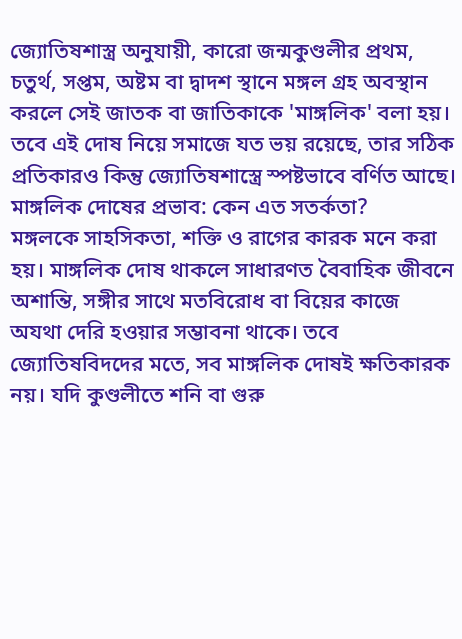জ্যোতিষশাস্ত্র অনুযায়ী, কারো জন্মকুণ্ডলীর প্রথম, চতুর্থ, সপ্তম, অষ্টম বা দ্বাদশ স্থানে মঙ্গল গ্রহ অবস্থান করলে সেই জাতক বা জাতিকাকে 'মাঙ্গলিক' বলা হয়। তবে এই দোষ নিয়ে সমাজে যত ভয় রয়েছে, তার সঠিক প্রতিকারও কিন্তু জ্যোতিষশাস্ত্রে স্পষ্টভাবে বর্ণিত আছে।
মাঙ্গলিক দোষের প্রভাব: কেন এত সতর্কতা?
মঙ্গলকে সাহসিকতা, শক্তি ও রাগের কারক মনে করা হয়। মাঙ্গলিক দোষ থাকলে সাধারণত বৈবাহিক জীবনে অশান্তি, সঙ্গীর সাথে মতবিরোধ বা বিয়ের কাজে অযথা দেরি হওয়ার সম্ভাবনা থাকে। তবে জ্যোতিষবিদদের মতে, সব মাঙ্গলিক দোষই ক্ষতিকারক নয়। যদি কুণ্ডলীতে শনি বা গুরু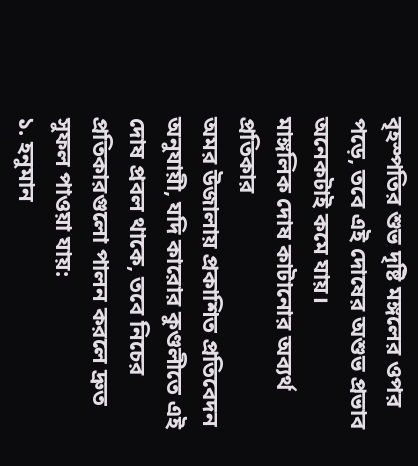বৃহস্পতির শুভ দৃষ্টি মঙ্গলের ওপর পড়ে, তবে এই দোষের অশুভ প্রভাব অনেকটাই কমে যায়।
মাঙ্গলিক দোষ কাটানোর অব্যর্থ প্রতিকার
অমর উজালায় প্রকাশিত প্রতিবেদন অনুযায়ী, যদি কারোর কুণ্ডলীতে এই দোষ প্রবল থাকে, তবে নিচের প্রতিকারগুলো পালন করলে দ্রুত সুফল পাওয়া যায়:
১. হনুমান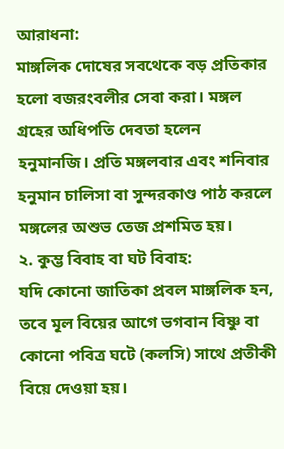আরাধনা:
মাঙ্গলিক দোষের সবথেকে বড় প্রতিকার হলো বজরংবলীর সেবা করা। মঙ্গল গ্রহের অধিপতি দেবতা হলেন হনুমানজি। প্রতি মঙ্গলবার এবং শনিবার হনুমান চালিসা বা সুন্দরকাণ্ড পাঠ করলে মঙ্গলের অশুভ তেজ প্রশমিত হয়।
২. কুম্ভ বিবাহ বা ঘট বিবাহ:
যদি কোনো জাতিকা প্রবল মাঙ্গলিক হন, তবে মূল বিয়ের আগে ভগবান বিষ্ণু বা কোনো পবিত্র ঘটে (কলসি) সাথে প্রতীকী বিয়ে দেওয়া হয়।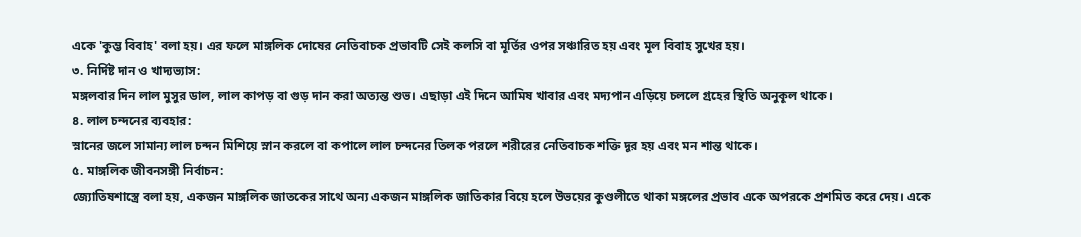একে 'কুম্ভ বিবাহ' বলা হয়। এর ফলে মাঙ্গলিক দোষের নেতিবাচক প্রভাবটি সেই কলসি বা মূর্তির ওপর সঞ্চারিত হয় এবং মূল বিবাহ সুখের হয়।
৩. নির্দিষ্ট দান ও খাদ্যভ্যাস:
মঙ্গলবার দিন লাল মুসুর ডাল, লাল কাপড় বা গুড় দান করা অত্যন্ত শুভ। এছাড়া এই দিনে আমিষ খাবার এবং মদ্যপান এড়িয়ে চললে গ্রহের স্থিতি অনুকূল থাকে।
৪. লাল চন্দনের ব্যবহার:
স্নানের জলে সামান্য লাল চন্দন মিশিয়ে স্নান করলে বা কপালে লাল চন্দনের তিলক পরলে শরীরের নেতিবাচক শক্তি দূর হয় এবং মন শান্ত থাকে।
৫. মাঙ্গলিক জীবনসঙ্গী নির্বাচন:
জ্যোতিষশাস্ত্রে বলা হয়, একজন মাঙ্গলিক জাতকের সাথে অন্য একজন মাঙ্গলিক জাতিকার বিয়ে হলে উভয়ের কুণ্ডলীতে থাকা মঙ্গলের প্রভাব একে অপরকে প্রশমিত করে দেয়। একে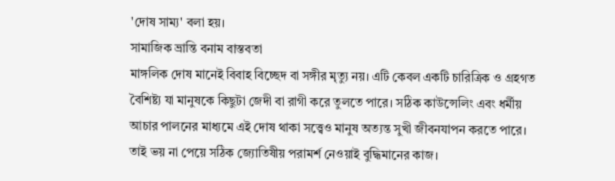'দোষ সাম্য' বলা হয়।
সামাজিক ভ্রান্তি বনাম বাস্তবতা
মাঙ্গলিক দোষ মানেই বিবাহ বিচ্ছেদ বা সঙ্গীর মৃত্যু নয়। এটি কেবল একটি চারিত্রিক ও গ্রহগত বৈশিষ্ট্য যা মানুষকে কিছুটা জেদী বা রাগী করে তুলতে পারে। সঠিক কাউন্সেলিং এবং ধর্মীয় আচার পালনের মাধ্যমে এই দোষ থাকা সত্ত্বেও মানুষ অত্যন্ত সুখী জীবনযাপন করতে পারে। তাই ভয় না পেয়ে সঠিক জ্যোতিষীয় পরামর্শ নেওয়াই বুদ্ধিমানের কাজ।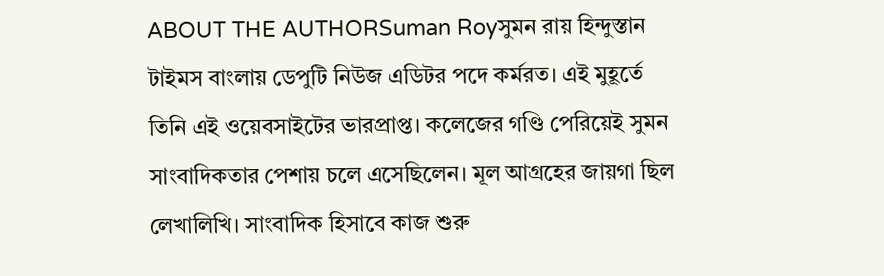ABOUT THE AUTHORSuman Royসুমন রায় হিন্দুস্তান টাইমস বাংলায় ডেপুটি নিউজ এডিটর পদে কর্মরত। এই মুহূর্তে তিনি এই ওয়েবসাইটের ভারপ্রাপ্ত। কলেজের গণ্ডি পেরিয়েই সুমন সাংবাদিকতার পেশায় চলে এসেছিলেন। মূল আগ্রহের জায়গা ছিল লেখালিখি। সাংবাদিক হিসাবে কাজ শুরু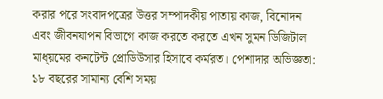করার পরে সংবাদপত্রের উত্তর সম্পাদকীয় পাতায় কাজ, বিনোদন এবং জীবনযাপন বিভাগে কাজ করতে করতে এখন সুমন ডিজিটাল মাধ্য়মের কনটেন্ট প্রোডিউসার হিসাবে কর্মরত। পেশাদার অভিজ্ঞতা: ১৮ বছরের সামান্য বেশি সময়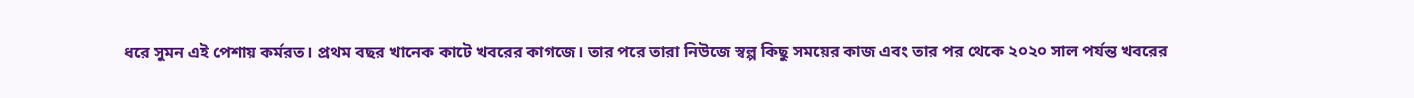ধরে সুমন এই পেশায় কর্মরত। প্রথম বছর খানেক কাটে খবরের কাগজে। তার পরে তারা নিউজে স্বল্প কিছু সময়ের কাজ এবং তার পর থেকে ২০২০ সাল পর্যন্ত খবরের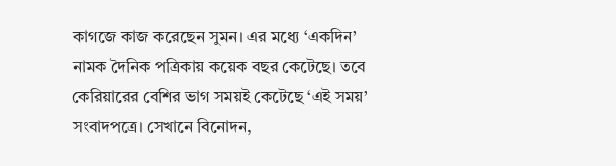কাগজে কাজ করেছেন সুমন। এর মধ্যে ‘একদিন’ নামক দৈনিক পত্রিকায় কয়েক বছর কেটেছে। তবে কেরিয়ারের বেশির ভাগ সময়ই কেটেছে ‘এই সময়’ সংবাদপত্রে। সেখানে বিনোদন,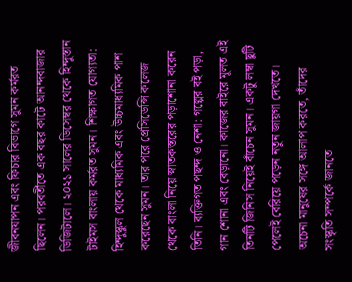জীবনযাপন এবং ফিচার বিভাগে সুমন কর্মরত ছিলেন। পরবর্তীতে এক বছর কাটে আনন্দবাজার ডিজিটালে। ২০২১ সালের ডিসেম্বর থেকে হিন্দুস্তান টাইমস বাংলায় কর্মরত সুমন। শিক্ষাগত যোগ্যতা: হিন্দুস্কুল থেকে মাধ্যমিক এবং উচ্চমাধ্যমিক পাশ করেছেন সুমন। তার পরে প্রেসিডেন্সি কলেজ থেকে বাংলা নিয়ে স্নাতকস্তরের পড়াশোনা করেন তিনি। ব্যক্তিগত পছন্দ ও নেশা: গল্পের বই পড়া, গান শোনা এবং বেড়ানো। কাজের বাইরে মূলত এই তিনটি জিনিস নিয়েই বাঁচেন সুমন। একটু লম্বা ছুটি পেলেই বেরিয়ে পড়েন নতুন জায়গা দেখতে। অচেনা মানুষের সঙ্গে আলাপ করতে, তাঁদের সংস্কৃতি সম্পর্কে জানতে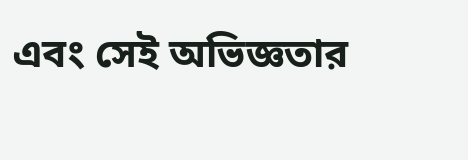এবং সেই অভিজ্ঞতার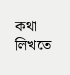কথা লিখতে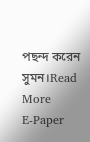পছন্দ করেন সুমন।Read More
E-Paper